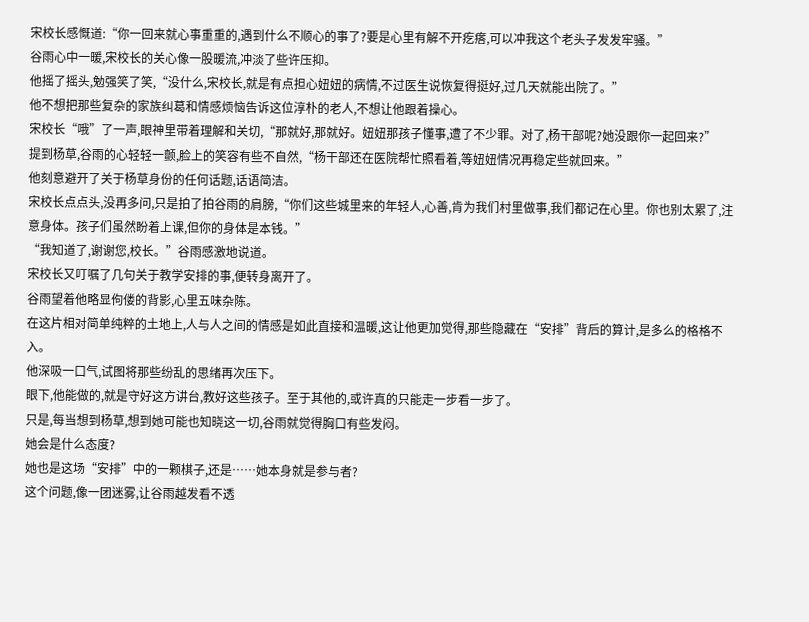宋校长感慨道:“你一回来就心事重重的,遇到什么不顺心的事了?要是心里有解不开疙瘩,可以冲我这个老头子发发牢骚。”
谷雨心中一暖,宋校长的关心像一股暖流,冲淡了些许压抑。
他摇了摇头,勉强笑了笑,“没什么,宋校长,就是有点担心妞妞的病情,不过医生说恢复得挺好,过几天就能出院了。”
他不想把那些复杂的家族纠葛和情感烦恼告诉这位淳朴的老人,不想让他跟着操心。
宋校长“哦”了一声,眼神里带着理解和关切,“那就好,那就好。妞妞那孩子懂事,遭了不少罪。对了,杨干部呢?她没跟你一起回来?”
提到杨草,谷雨的心轻轻一颤,脸上的笑容有些不自然,“杨干部还在医院帮忙照看着,等妞妞情况再稳定些就回来。”
他刻意避开了关于杨草身份的任何话题,话语简洁。
宋校长点点头,没再多问,只是拍了拍谷雨的肩膀,“你们这些城里来的年轻人,心善,肯为我们村里做事,我们都记在心里。你也别太累了,注意身体。孩子们虽然盼着上课,但你的身体是本钱。”
“我知道了,谢谢您,校长。”谷雨感激地说道。
宋校长又叮嘱了几句关于教学安排的事,便转身离开了。
谷雨望着他略显佝偻的背影,心里五味杂陈。
在这片相对简单纯粹的土地上,人与人之间的情感是如此直接和温暖,这让他更加觉得,那些隐藏在“安排”背后的算计,是多么的格格不入。
他深吸一口气,试图将那些纷乱的思绪再次压下。
眼下,他能做的,就是守好这方讲台,教好这些孩子。至于其他的,或许真的只能走一步看一步了。
只是,每当想到杨草,想到她可能也知晓这一切,谷雨就觉得胸口有些发闷。
她会是什么态度?
她也是这场“安排”中的一颗棋子,还是……她本身就是参与者?
这个问题,像一团迷雾,让谷雨越发看不透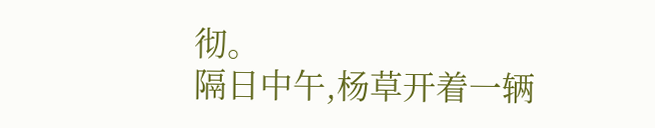彻。
隔日中午,杨草开着一辆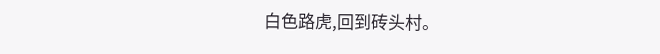白色路虎,回到砖头村。